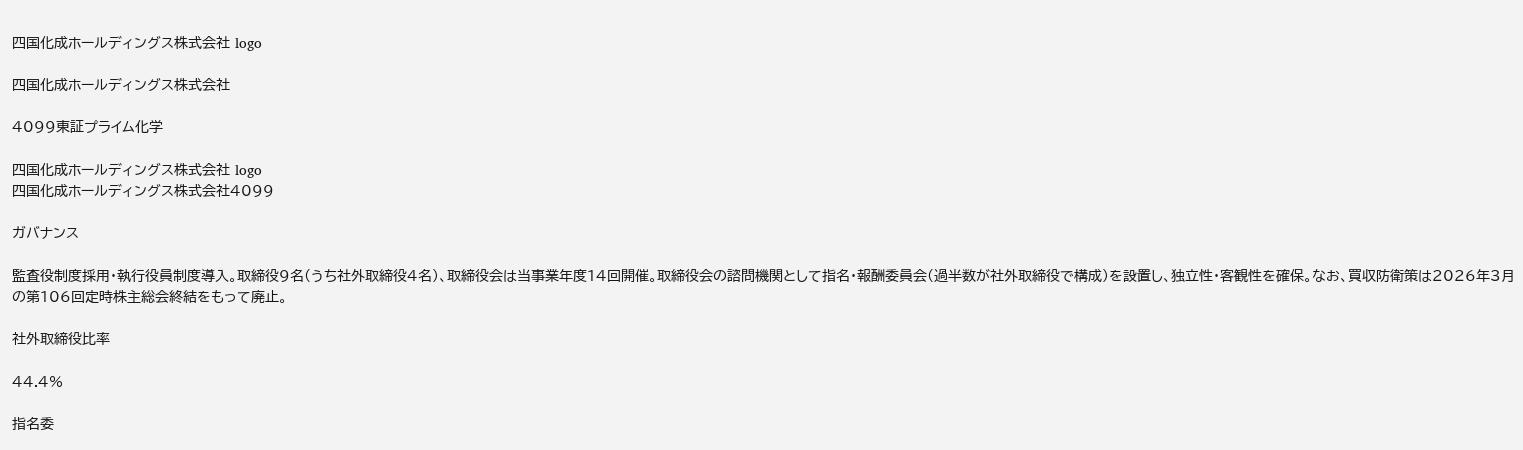四国化成ホールディングス株式会社 logo

四国化成ホールディングス株式会社

4099東証プライム化学

四国化成ホールディングス株式会社 logo
四国化成ホールディングス株式会社4099

ガバナンス

監査役制度採用・執行役員制度導入。取締役9名(うち社外取締役4名)、取締役会は当事業年度14回開催。取締役会の諮問機関として指名・報酬委員会(過半数が社外取締役で構成)を設置し、独立性・客観性を確保。なお、買収防衛策は2026年3月の第106回定時株主総会終結をもって廃止。

社外取締役比率

44.4%

指名委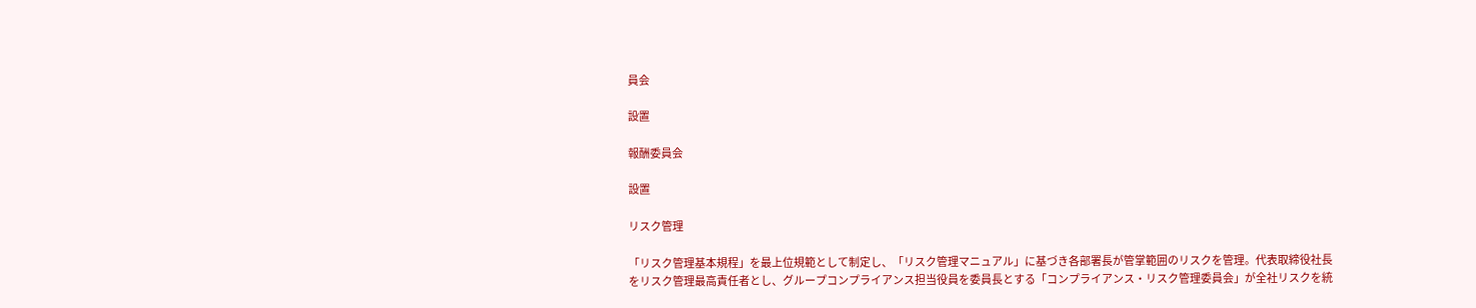員会

設置

報酬委員会

設置

リスク管理

「リスク管理基本規程」を最上位規範として制定し、「リスク管理マニュアル」に基づき各部署長が管掌範囲のリスクを管理。代表取締役社長をリスク管理最高責任者とし、グループコンプライアンス担当役員を委員長とする「コンプライアンス・リスク管理委員会」が全社リスクを統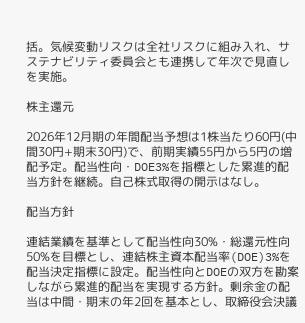括。気候変動リスクは全社リスクに組み入れ、サステナビリティ委員会とも連携して年次で見直しを実施。

株主還元

2026年12月期の年間配当予想は1株当たり60円(中間30円+期末30円)で、前期実績55円から5円の増配予定。配当性向・DOE3%を指標とした累進的配当方針を継続。自己株式取得の開示はなし。

配当方針

連結業績を基準として配当性向30%・総還元性向50%を目標とし、連結株主資本配当率(DOE)3%を配当決定指標に設定。配当性向とDOEの双方を勘案しながら累進的配当を実現する方針。剰余金の配当は中間・期末の年2回を基本とし、取締役会決議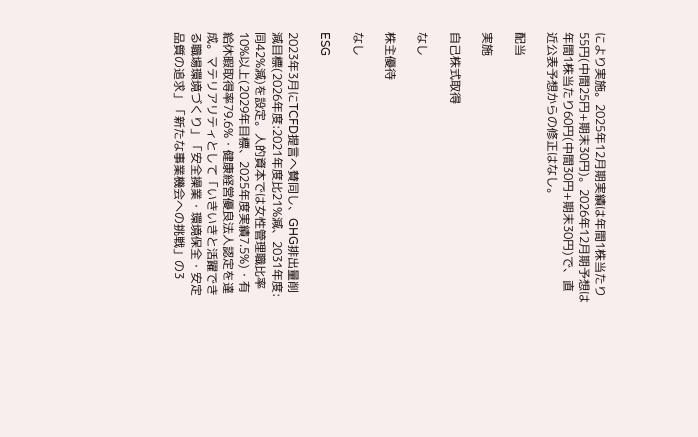により実施。2025年12月期実績は年間1株当たり55円(中間25円+期末30円)。2026年12月期予想は年間1株当たり60円(中間30円+期末30円)で、直近公表予想からの修正はなし。

配当

実施

自己株式取得

なし

株主優待

なし

ESG

2023年3月にTCFD提言へ賛同し、GHG排出量削減目標(2026年度:2021年度比21%減、2031年度:同42%減)を設定。人的資本では女性管理職比率10%以上(2029年目標、2025年度実績7.5%)・有給休暇取得率79.6%・健康経営優良法人認定を達成。マテリアリティとして「いきいきと活躍できる職場環境づくり」「安全操業・環境保全・安定品質の追求」「新たな事業機会への挑戦」の3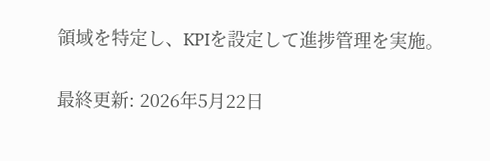領域を特定し、KPIを設定して進捗管理を実施。

最終更新: 2026年5月22日